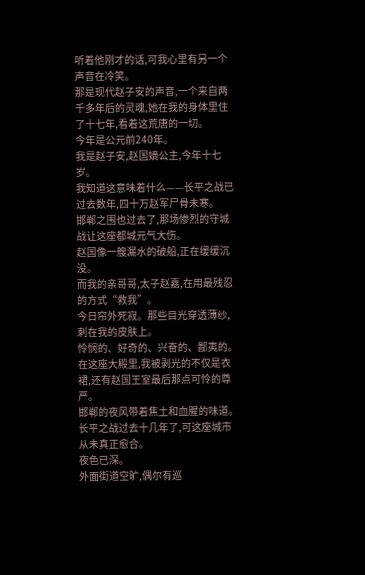听着他刚才的话,可我心里有另一个声音在冷笑。
那是现代赵子安的声音,一个来自两千多年后的灵魂,她在我的身体里住了十七年,看着这荒唐的一切。
今年是公元前240年。
我是赵子安,赵国嫡公主,今年十七岁。
我知道这意味着什么——长平之战已过去数年,四十万赵军尸骨未寒。
邯郸之围也过去了,那场惨烈的守城战让这座都城元气大伤。
赵国像一艘漏水的破船,正在缓缓沉没。
而我的亲哥哥,太子赵嘉,在用最残忍的方式“救我”。
今日帘外死寂。那些目光穿透薄纱,刺在我的皮肤上。
怜悯的、好奇的、兴奋的、鄙夷的。在这座大殿里,我被剥光的不仅是衣裙,还有赵国王室最后那点可怜的尊严。
邯郸的夜风带着焦土和血腥的味道。长平之战过去十几年了,可这座城市从未真正愈合。
夜色已深。
外面街道空旷,偶尔有巡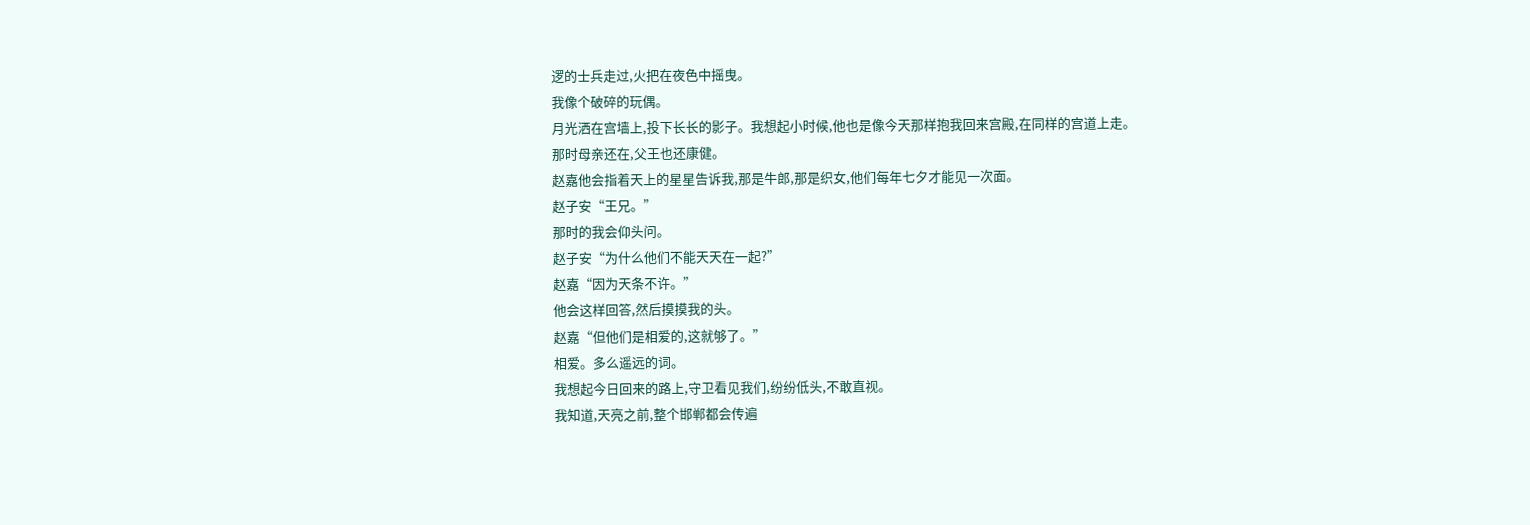逻的士兵走过,火把在夜色中摇曳。
我像个破碎的玩偶。
月光洒在宫墙上,投下长长的影子。我想起小时候,他也是像今天那样抱我回来宫殿,在同样的宫道上走。
那时母亲还在,父王也还康健。
赵嘉他会指着天上的星星告诉我,那是牛郎,那是织女,他们每年七夕才能见一次面。
赵子安“王兄。”
那时的我会仰头问。
赵子安“为什么他们不能天天在一起?”
赵嘉“因为天条不许。”
他会这样回答,然后摸摸我的头。
赵嘉“但他们是相爱的,这就够了。”
相爱。多么遥远的词。
我想起今日回来的路上,守卫看见我们,纷纷低头,不敢直视。
我知道,天亮之前,整个邯郸都会传遍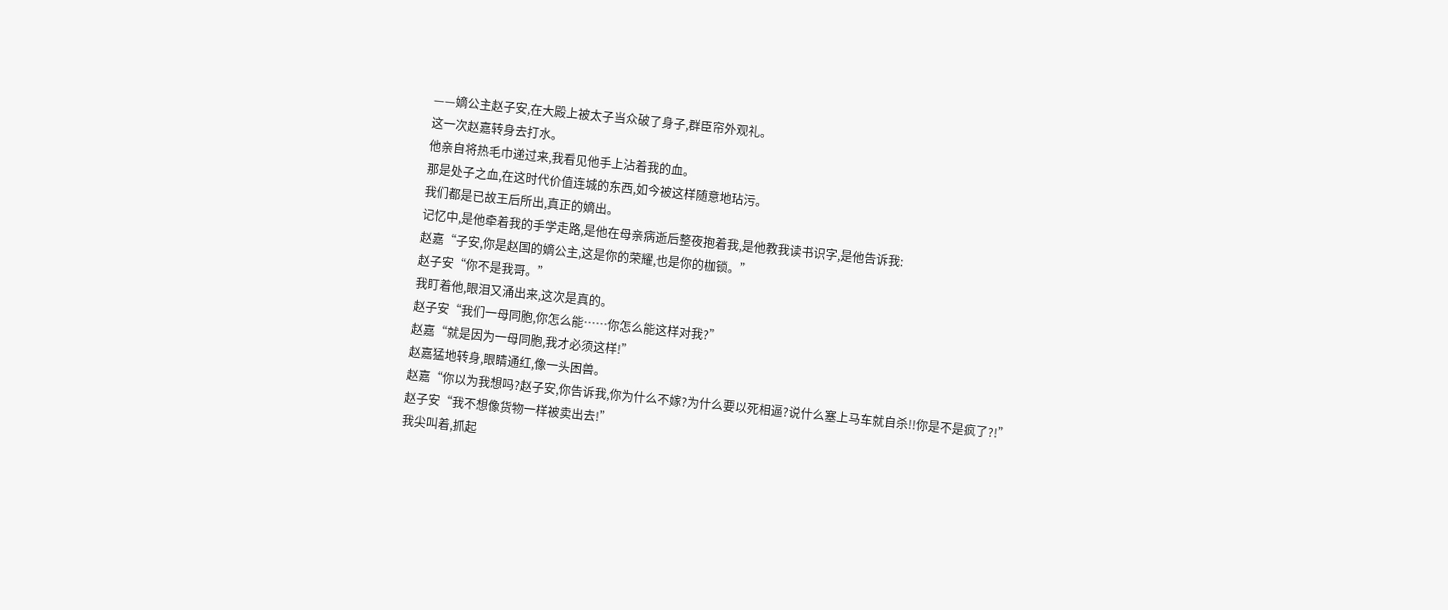——嫡公主赵子安,在大殿上被太子当众破了身子,群臣帘外观礼。
这一次赵嘉转身去打水。
他亲自将热毛巾递过来,我看见他手上沾着我的血。
那是处子之血,在这时代价值连城的东西,如今被这样随意地玷污。
我们都是已故王后所出,真正的嫡出。
记忆中,是他牵着我的手学走路,是他在母亲病逝后整夜抱着我,是他教我读书识字,是他告诉我:
赵嘉“子安,你是赵国的嫡公主,这是你的荣耀,也是你的枷锁。”
赵子安“你不是我哥。”
我盯着他,眼泪又涌出来,这次是真的。
赵子安“我们一母同胞,你怎么能……你怎么能这样对我?”
赵嘉“就是因为一母同胞,我才必须这样!”
赵嘉猛地转身,眼睛通红,像一头困兽。
赵嘉“你以为我想吗?赵子安,你告诉我,你为什么不嫁?为什么要以死相逼?说什么塞上马车就自杀!!你是不是疯了?!”
赵子安“我不想像货物一样被卖出去!”
我尖叫着,抓起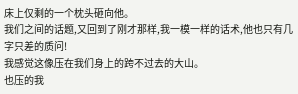床上仅剩的一个枕头砸向他。
我们之间的话题,又回到了刚才那样,我一模一样的话术,他也只有几字只差的质问!
我感觉这像压在我们身上的跨不过去的大山。
也压的我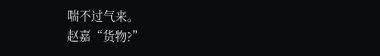喘不过气来。
赵嘉“货物?”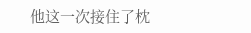他这一次接住了枕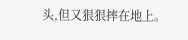头,但又狠狠摔在地上。